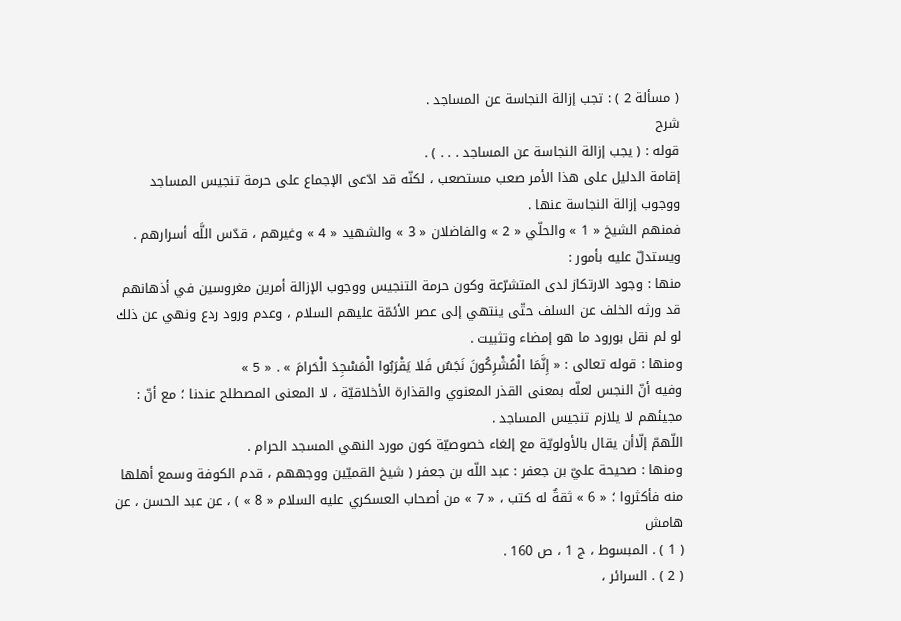( مسألة 2 ) : تجب إزالة النجاسة عن المساجد .
شرح
قوله : ( يجب إزالة النجاسة عن المساجد . . . ) .
إقامة الدليل على هذا الأمر صعب مستصعب ، لكنّه قد ادّعى الإجماع على حرمة تنجيس المساجد ووجوب إزالة النجاسة عنها .
فمنهم الشيخ « 1 » والحلّي « 2 » والفاضلان « 3 » والشهيد « 4 » وغيرهم ، قدّس اللَّه أسرارهم .
ويستدلّ عليه بأمور :
منها : وجود الارتكاز لدى المتشرّعة وكون حرمة التنجيس ووجوب الإزالة أمرين مغروسين في أذهانهم قد ورثه الخلف عن السلف حتّى ينتهي إلى عصر الأئمّة عليهم السلام ، وعدم ورود ردع ونهي عن ذلك لو لم نقل بورود ما هو إمضاء وتثبيت .
ومنها : قوله تعالى : « إِنَّمَا الْمُشْرِكُونَ نَجَسٌ فَلا يَقْرَبُوا الْمَسْجِدَ الْحَرامَ » . « 5 »
وفيه أنّ النجس لعلّه بمعنى القذر المعنوي والقذارة الأخلاقيّة ، لا المعنى المصطلح عندنا ؛ مع أنّ : مجيئهم لا يلازم تنجيس المساجد .
اللّهمّ إلّاأن يقال بالأولويّة مع إلغاء خصوصيّة كون مورد النهي المسجد الحرام .
ومنها : صحيحة عليّ بن جعفر : عبد اللّه بن جعفر ( شيخ القميّين ووجههم ، قدم الكوفة وسمع أهلها منه فأكثروا ؛ « 6 » ثقةٌ له كتب ، « 7 » من أصحاب العسكري عليه السلام « 8 » ) ، عن عبد الحسن ، عن
هامش
( 1 ) . المبسوط ، ج 1 ، ص 160 .
( 2 ) . السرائر ،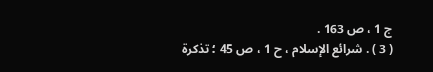ج 1 ، ص 163 .
( 3 ) . شرائع الإسلام ، ح 1 ، ص 45 ؛ تذكرة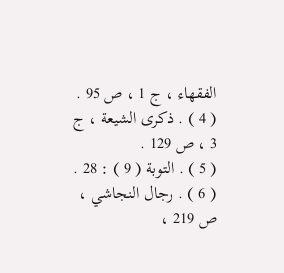الفقهاء ، ج 1 ، ص 95 .
( 4 ) . ذكرى الشيعة ، ج 3 ، ص 129 .
( 5 ) . التوبة ( 9 ) : 28 .
( 6 ) . رجال النجاشي ، ص 219 ،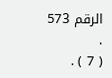الرقم 573 .
( 7 ) .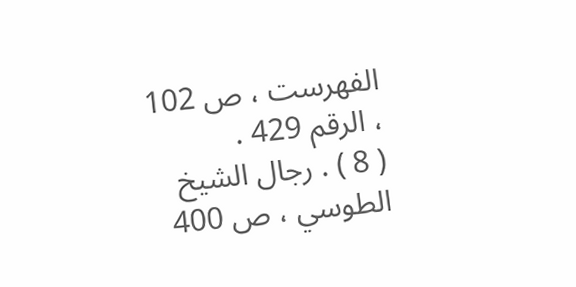الفهرست ، ص 102 ، الرقم 429 .
( 8 ) . رجال الشيخ الطوسي ، ص 400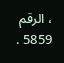، الرقم 5859 .